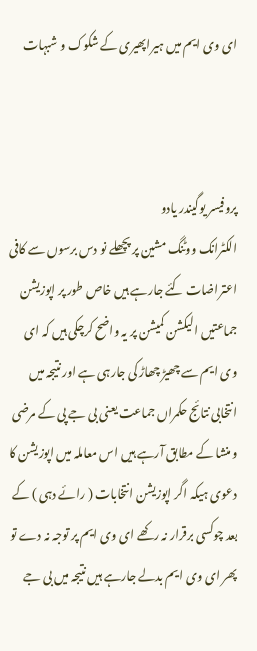ای وی ایم میں ہیراپھیری کے شکوک و شبہات



پروفیسر یوگیندر یادو
الکٹرانک ووٹنگ مشین پر پچھلے نو دس برسوں سے کافی اعتراضات کئے جارہے ہیں خاص طور پر اپوزیشن جماعتیں الیکشن کمیشن پر یہ واضح کرچکی ہیں کہ ای وی ایم سے چھیڑ چھاڑ کی جارہی ہے اور نتیجہ میں انتخابی نتائج حکمراں جماعت یعنی بی جے پی کے مرضی و منشا کے مطابق آرہے ہیں اس معاملہ میں اپوزیشن کا دعوی ہیکہ اگر اپوزیشن انتخابات ( رائے دہی ) کے بعد چوکسی برقرار نہ رکھے ای وی ایم پر توجہ نہ دے تو پھر ای وی ایم بدلے جارہے ہیں نتیجہ میں بی جے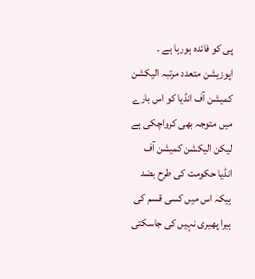پی کو فائدہ ہورہا ہے ۔ اپوزیشن متعدد مرتبہ الیکشن کمیشن آف انڈیا کو اس بارے میں متوجہ بھی کرواچکی ہے لیکن الیکشن کمیشن آف انڈیا حکومت کی طرح بضد ہیکہ اس میں کسی قسم کی ہیرا پھیری نہیں کی جاسکتی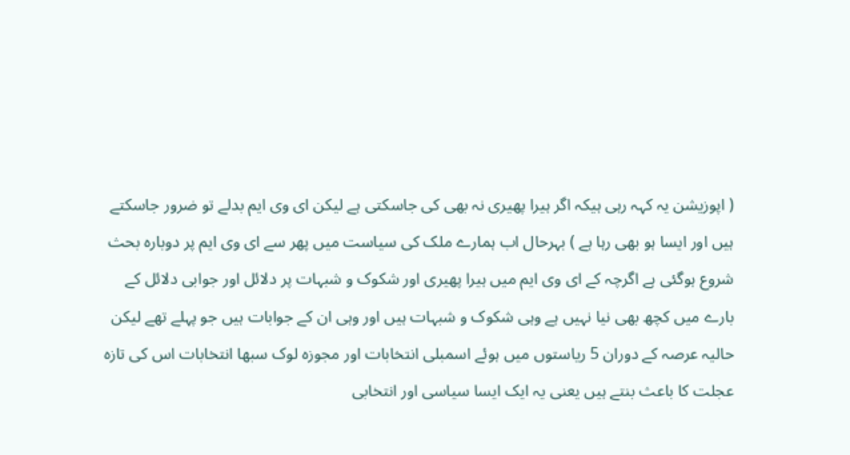( اپوزیشن یہ کہہ رہی ہیکہ اگر ہیرا پھیری نہ بھی کی جاسکتی ہے لیکن ای وی ایم بدلے تو ضرور جاسکتے ہیں اور ایسا ہو بھی رہا ہے ) بہرحال اب ہمارے ملک کی سیاست میں پھر سے ای وی ایم پر دوبارہ بحث شروع ہوگئی ہے اگرچہ کے ای وی ایم میں ہیرا پھیری اور شکوک و شبہات پر دلائل اور جوابی دلائل کے بارے میں کچھ بھی نیا نہیں ہے وہی شکوک و شبہات ہیں اور وہی ان کے جوابات ہیں جو پہلے تھے لیکن حالیہ عرصہ کے دوران 5 ریاستوں میں ہوئے اسمبلی انتخابات اور مجوزہ لوک سبھا انتخابات اس کی تازہ عجلت کا باعث بنتے ہیں یعنی یہ ایک ایسا سیاسی اور انتخابی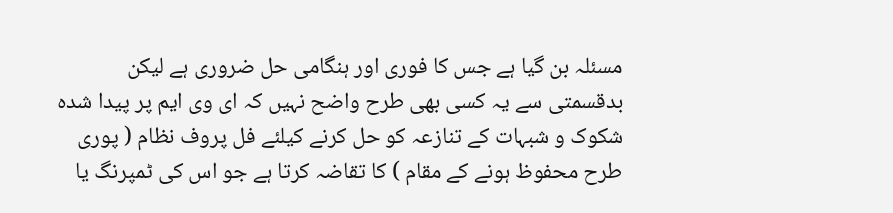مسئلہ بن گیا ہے جس کا فوری اور ہنگامی حل ضروری ہے لیکن بدقسمتی سے یہ کسی بھی طرح واضح نہیں کہ ای وی ایم پر پیدا شدہ شکوک و شبہات کے تنازعہ کو حل کرنے کیلئے فل پروف نظام ( پوری طرح محفوظ ہونے کے مقام ) کا تقاضہ کرتا ہے جو اس کی ٹمپرنگ یا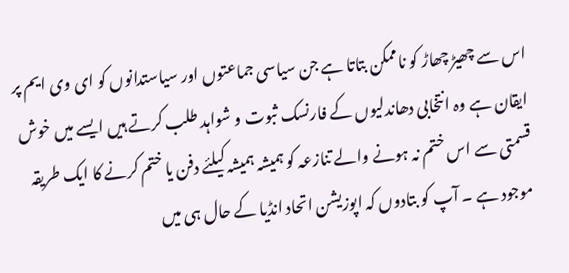اس سے چھیڑ چھاڑ کو ناممکن بتاتا ہے جن سیاسی جماعتوں اور سیاستدانوں کو ای وی ایم پر ایقان ہے وہ انتخابی دھاندلیوں کے فارنسک ثبوت و شواہد طلب کرتے ہیں ایسے میں خوش قسمتی سے اس ختم نہ ہونے والے تنازعہ کو ہمیشہ ہمیشہ کیلئے دفن یا ختم کرنے کا ایک طریقہ موجود ہے ۔ آپ کو بتادوں کہ اپوزیشن اتحاد انڈیا کے حال ہی میں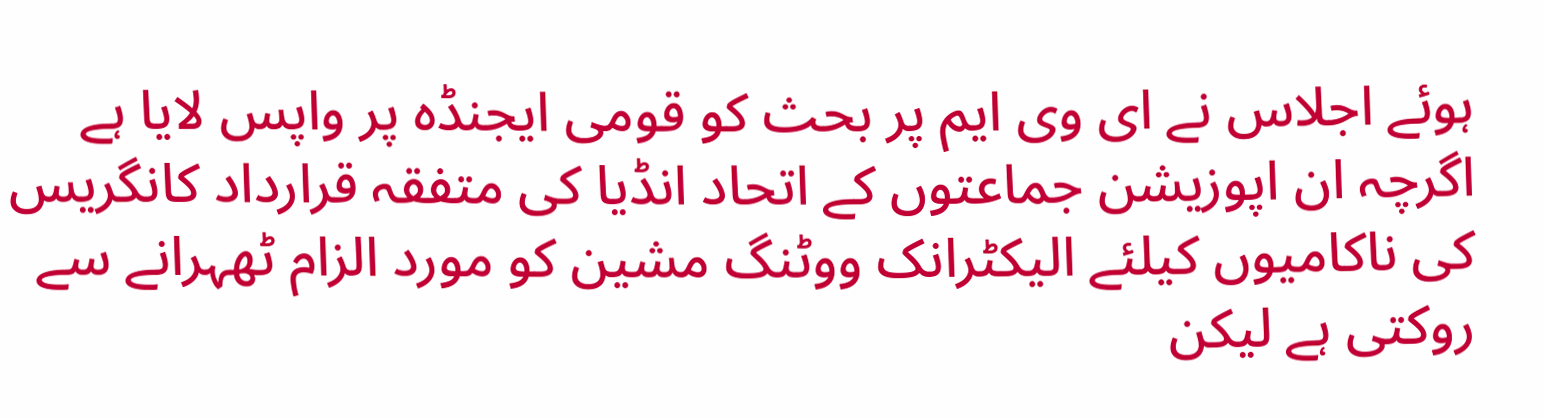ہوئے اجلاس نے ای وی ایم پر بحث کو قومی ایجنڈہ پر واپس لایا ہے اگرچہ ان اپوزیشن جماعتوں کے اتحاد انڈیا کی متفقہ قرارداد کانگریس کی ناکامیوں کیلئے الیکٹرانک ووٹنگ مشین کو مورد الزام ٹھہرانے سے روکتی ہے لیکن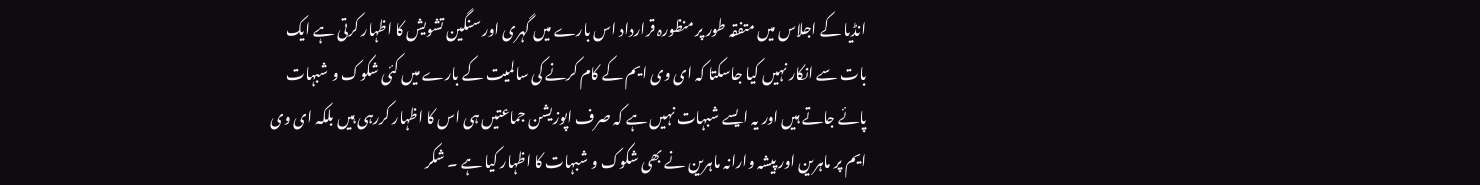انڈیا کے اجلاس میں متفقہ طور پر منظورہ قرارداد اس بارے میں گہری اور سنگین تشویش کا اظہار کرتی ہے ایک بات سے انکار نہیں کیا جاسکتا کہ ای وی ایم کے کام کرنے کی سالمیت کے بارے میں کئی شکوک و شبہات پائے جاتے ہیں اور یہ ایسے شبہات نہیں ہے کہ صرف اپوزیشن جماعتیں ہی اس کا اظہار کررہی ہیں بلکہ ای وی ایم پر ماہرین اور پیشہ وارانہ ماہرین نے بھی شکوک و شبہات کا اظہار کیا ہے ۔ شکر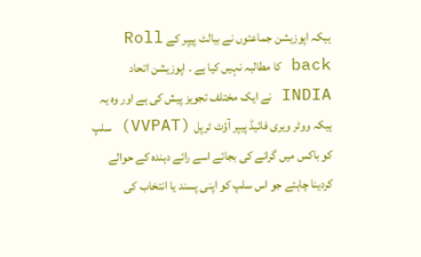ہیکہ اپوزیشن جماعتوں نے بیالٹ پیپر کے Roll back کا مطالبہ نہیں کیا ہے ۔ اپوزیشن اتحاد INDIA نے ایک مختلف تجویز پیش کی ہے اور وہ یہ ہیکہ ووٹر ویری فائیڈ پیپر آؤٹ ٹرپل (VVPAT) سلپ کو باکس میں گرانے کی بجائے اسے رائے دہندہ کے حوالے کردینا چاہئے جو اس سلپ کو اپنی پسند یا انتخاب کی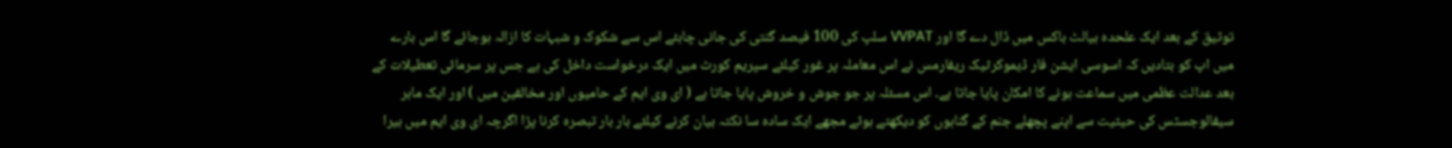توثیق کے بعد ایک علحدہ بیالٹ باکس میں ڈال دے گا اور VVPAT سلپ کی 100 فیصد گنتی کی جانی چاہئے اس سے شکوک و شبہات کا ازالہ ہوجائے گا اس بارے میں اپ کو بتادیں کہ اسوسی ایشن فار ڈیموکرٹیک ریفارمس نے اس معاملہ پر غور کیلئے سپریم کورٹ میں ایک درخواست داخل کی ہے جس پر سرمائی تعطیلات کے بعد عدالت عظمی میں سماعت ہونے کا امکان پایا جاتا ہے۔ اس مسئلہ پر جو جوش و خروش پایا جاتا ہے ( ای وی ایم کے حامیوں اور مخالفین میں ) اور ایک ماہر سیفالوجسٹس کی حیثیت سے اپنے پچھلے جنم کے گناہوں کو دیکھتے ہوئے مجھے ایک سادہ سا نکتہ بیان کرنے کیلئے بار بار تبصرہ کرنا پڑا اگرچہ ای وی ایم میں ہیرا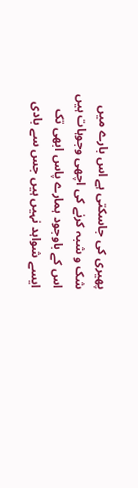پھیری کی جاسکتی ہے اس بارے میں شک و شبہ کرنے کی اچھی وجوہات ہیں اس کے باوجود ہمارے پاس ابھی تک ایسے شواہد نہیں ہیں جس سے بادی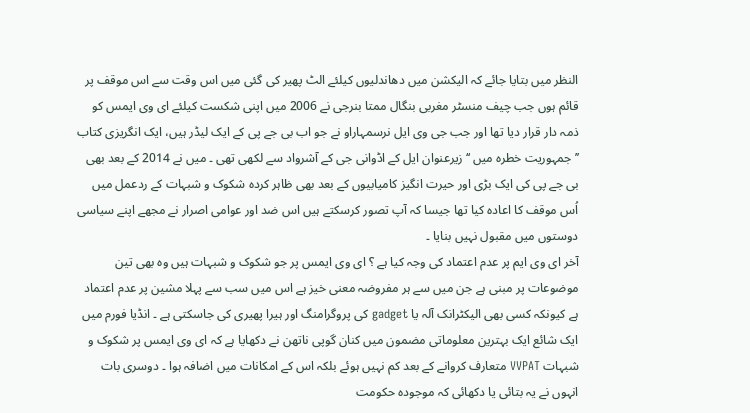النظر میں بتایا جائے کہ الیکشن میں دھاندلیوں کیلئے الٹ پھیر کی گئی میں اس وقت سے اس موقف پر قائم ہوں جب چیف منسٹر مغربی بنگال ممتا بنرجی نے 2006 میں اپنی شکست کیلئے ای وی ایمس کو ذمہ دار قرار دیا تھا اور جب جی وی ایل نرسمہاراو نے جو اب بی جے پی کے ایک لیڈر ہیں، ایک انگریزی کتاب ’’ جمہوریت خطرہ میں ‘‘ زیرعنوان ایل کے اڈوانی جی کے آشرواد سے لکھی تھی ۔ میں نے 2014 کے بعد بھی بی جے پی کی ایک بڑی اور حیرت انگیز کامیابیوں کے بعد بھی ظاہر کردہ شکوک و شبہات کے ردعمل میں اُس موقف کا اعادہ کیا تھا جیسا کہ آپ تصور کرسکتے ہیں اس ضد اور عوامی اصرار نے مجھے اپنے سیاسی دوستوں میں مقبول نہیں بنایا ۔
آخر ای وی ایم پر عدم اعتماد کی وجہ کیا ہے ؟ ای وی ایمس پر جو شکوک و شبہات ہیں وہ بھی تین موضوعات پر مبنی ہے جن میں سے ہر مفروضہ معنی خیز ہے اس میں سب سے پہلا مشین پر عدم اعتماد ہے کیونکہ کسی بھی الیکٹرانک آلہ یا gadget کی پروگرامنگ اور ہیرا پھیری کی جاسکتی ہے ۔ انڈیا فورم میں ایک شائع ایک بہترین معلوماتی مضمون میں کنان گوپی ناتھن نے دکھایا ہے کہ ای وی ایمس پر شکوک و شبہات VVPAT متعارف کروانے کے بعد کم نہیں ہوئے بلکہ اس کے امکانات میں اضافہ ہوا ۔ دوسری بات انہوں نے یہ بتائی یا دکھائی کہ موجودہ حکومت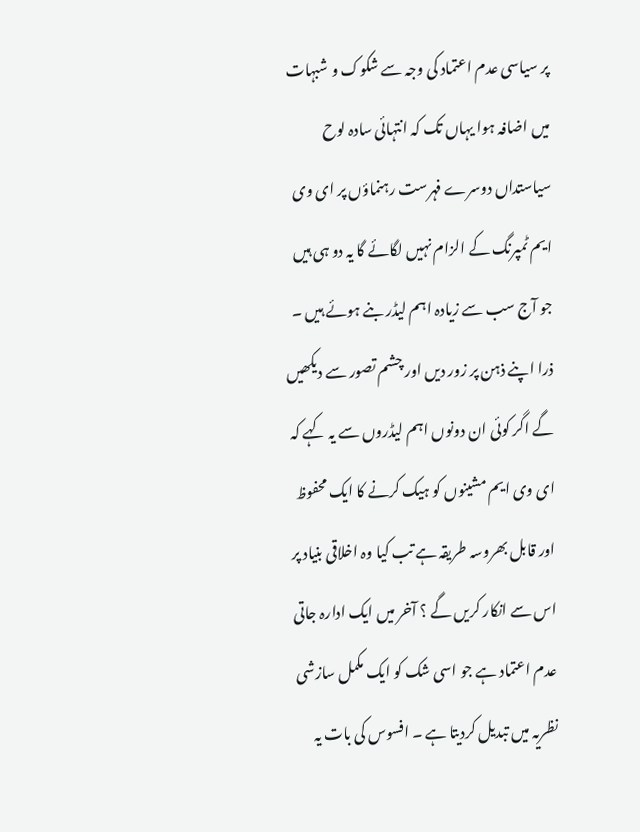پر سیاسی عدم اعتماد کی وجہ سے شکوک و شبہات میں اضافہ ہوا یہاں تک کہ انتہائی سادہ لوح سیاستداں دوسرے فہرست رہنماؤں پر ای وی ایم ٹمپرنگ کے الزام نہیں لگائے گا یہ دو ہی ہیں جو آج سب سے زیادہ اہم لیڈر بنے ہوئے ہیں ۔ ذرا اپنے ذہن پر زور دیں اور چشم تصور سے دیکھیں گے اگر کوئی ان دونوں اہم لیڈروں سے یہ کہے کہ ای وی ایم مشینوں کو ہیک کرنے کا ایک محفوظ اور قابل بھروسہ طریقہ ہے تب کیا وہ اخلاقی بنیاد پر اس سے انکار کریں گے ؟ آخر میں ایک ادارہ جاتی عدم اعتماد ہے جو اسی شک کو ایک مکمل سازشی نظریہ میں تبدیل کردیتا ہے ۔ افسوس کی بات یہ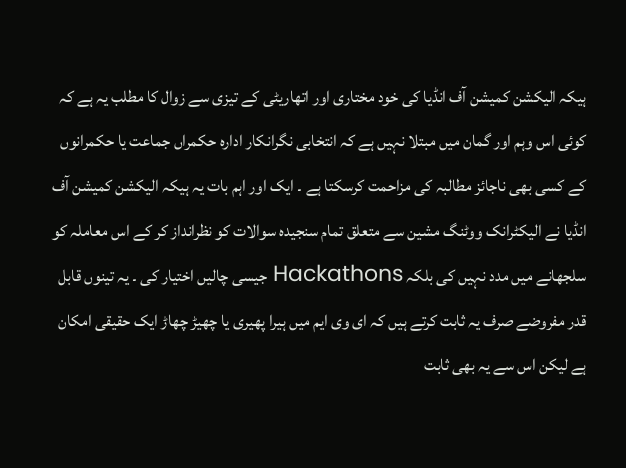ہیکہ الیکشن کمیشن آف انڈیا کی خود مختاری اور اتھاریٹی کے تیزی سے زوال کا مطلب یہ ہے کہ کوئی اس وہم اور گمان میں مبتلا نہیں ہے کہ انتخابی نگرانکار ادارہ حکمراں جماعت یا حکمرانوں کے کسی بھی ناجائز مطالبہ کی مزاحمت کرسکتا ہے ۔ ایک اور اہم بات یہ ہیکہ الیکشن کمیشن آف انڈیا نے الیکٹرانک ووٹنگ مشین سے متعلق تمام سنجیدہ سوالات کو نظرانداز کر کے اس معاملہ کو سلجھانے میں مدد نہیں کی بلکہ Hackathons جیسی چالیں اختیار کی ۔ یہ تینوں قابل قدر مفروضے صرف یہ ثابت کرتے ہیں کہ ای وی ایم میں ہیرا پھیری یا چھیڑ چھاڑ ایک حقیقی امکان ہے لیکن اس سے یہ بھی ثابت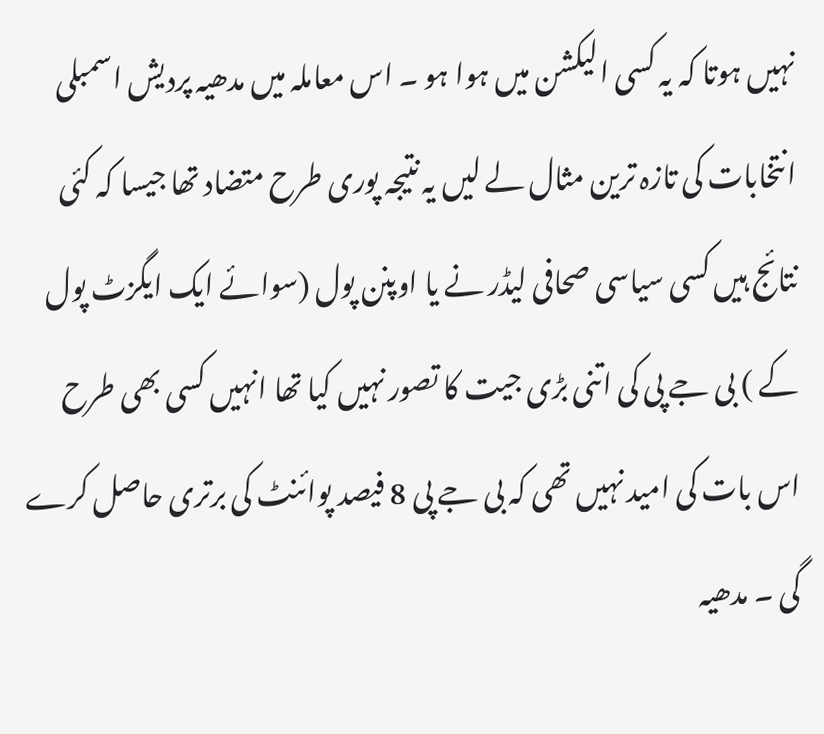نہیں ہوتا کہ یہ کسی الیکشن میں ہوا ہو ۔ اس معاملہ میں مدھیہ پردیش اسمبلی انتخابات کی تازہ ترین مثال لے لیں یہ نتیجہ پوری طرح متضاد تھا جیسا کہ کئی نتائج ہیں کسی سیاسی صحافی لیڈر نے یا اوپنن پول (سوائے ایک ایگزٹ پول کے ) بی جے پی کی اتنی بڑی جیت کا تصور نہیں کیا تھا انہیں کسی بھی طرح اس بات کی امید نہیں تھی کہ بی جے پی 8 فیصد پوائنٹ کی برتری حاصل کرے گی ۔ مدھیہ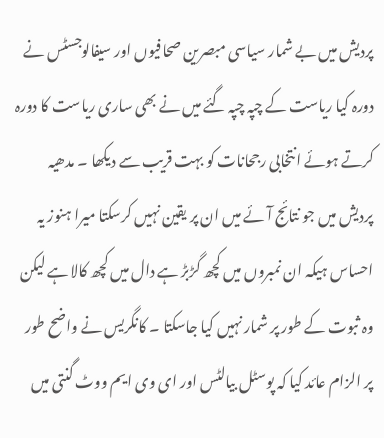پردیش میں بے شمار سیاسی مبصرین صحافیوں اور سیفالوجسٹس نے دورہ کیا ریاست کے چپہ چپہ گئے میں نے بھی ساری ریاست کا دورہ کرتے ہوئے انتخابی رجحانات کو بہت قریب سے دیکھا ۔ مدھیہ پردیش میں جو نتائج آئے میں ان پر یقین نہیں کرسکتا میرا ہنوز یہ احساس ہیکہ ان نمبروں میں کچھ گڑبڑ ہے دال میں کچھ کالا ہے لیکن وہ ثبوت کے طور پر شمار نہیں کیا جاسکتا ۔ کانگریس نے واضح طور پر الزام عائد کیا کہ پوسٹل بیالٹس اور ای وی ایم ووٹ گنتی میں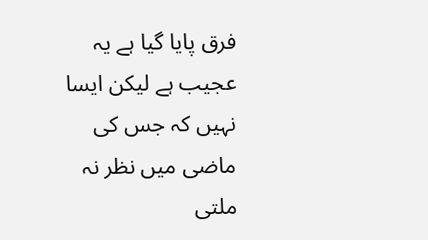فرق پایا گیا ہے یہ عجیب ہے لیکن ایسا نہیں کہ جس کی ماضی میں نظر نہ ملتی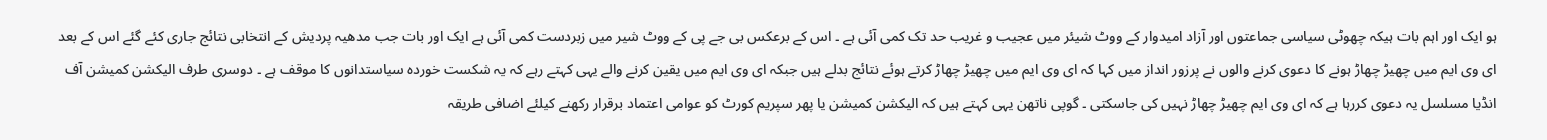ہو ایک اور اہم بات ہیکہ چھوٹی سیاسی جماعتوں اور آزاد امیدوار کے ووٹ شیئر میں عجیب و غریب حد تک کمی آئی ہے ۔ اس کے برعکس بی جے پی کے ووٹ شیر میں زبردست کمی آئی ہے ایک اور بات جب مدھیہ پردیش کے انتخابی نتائج جاری کئے گئے اس کے بعد ای وی ایم میں چھیڑ چھاڑ ہونے کا دعوی کرنے والوں نے پرزور انداز میں کہا کہ ای وی ایم میں چھیڑ چھاڑ کرتے ہوئے نتائج بدلے ہیں جبکہ ای وی ایم میں یقین کرنے والے یہی کہتے رہے کہ یہ شکست خوردہ سیاستدانوں کا موقف ہے ۔ دوسری طرف الیکشن کمیشن آف انڈیا مسلسل یہ دعوی کررہا ہے کہ ای وی ایم چھیڑ چھاڑ نہیں کی جاسکتی ۔ گوپی ناتھن یہی کہتے ہیں کہ الیکشن کمیشن یا پھر سپریم کورٹ کو عوامی اعتماد برقرار رکھنے کیلئے اضافی طریقہ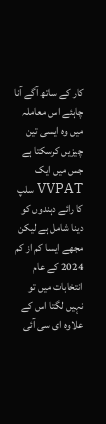کار کے ساتھ آگے آنا چاہئے اس معاملہ میں وہ ایسی تین چیزیں کرسکتا ہے جس میں ایک VVPAT سلپ کا رائے دہندوں کو دینا شامل ہے لیکن مجھے ایسا کم از کم 2024 کے عام انتخابات میں تو نہیں لگتا اس کے علاوہ ای سی آئی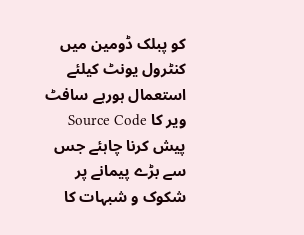کو پبلک ڈومین میں کنٹرول یونٹ کیلئے استعمال ہورہے سافٹ ویر کا Source Code پیش کرنا چاہئے جس سے بڑے پیمانے پر شکوک و شبہات کا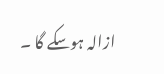ازالہ ہوسکے گا ۔